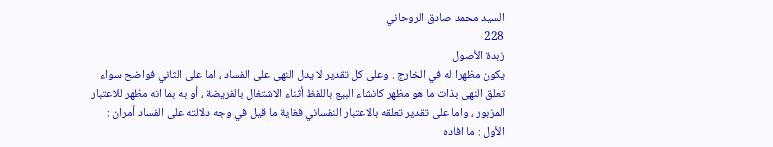السيد محمد صادق الروحاني
228
زبدة الأصول
يكون مظهرا له في الخارج . وعلى كل تقدير لا يدل النهى على الفساد ، اما على الثاني فواضح سواء تعلق النهى بذات ما هو مظهر كانشاء البيع باللفظ أثناء الاشتغال بالفريضة ، أو به بما انه مظهر للاعتبار المزبور ، واما على تقدير تعلقه بالاعتبار النفساني فغاية ما قيل في وجه دلالته على الفساد أمران : الأول : ما افاده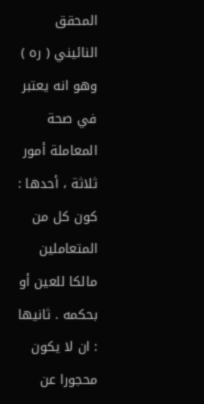المحقق النائيني ( ره ) وهو انه يعتبر في صحة المعاملة أمور ثلاثة ، أحدها : كون كل من المتعاملين مالكا للعين أو بحكمه . ثانيها : ان لا يكون محجورا عن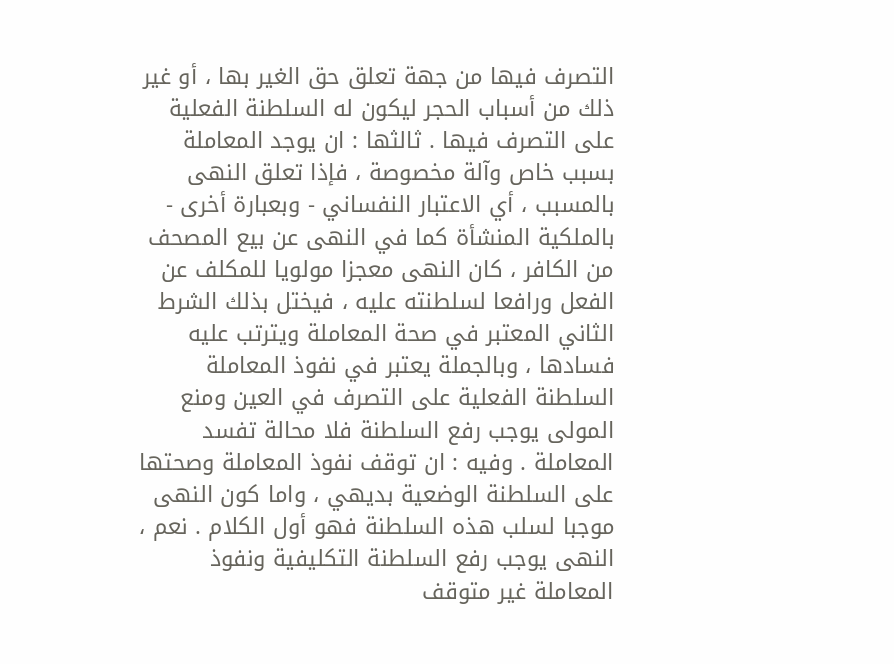التصرف فيها من جهة تعلق حق الغير بها ، أو غير ذلك من أسباب الحجر ليكون له السلطنة الفعلية على التصرف فيها . ثالثها : ان يوجد المعاملة بسبب خاص وآلة مخصوصة ، فإذا تعلق النهى بالمسبب ، أي الاعتبار النفساني - وبعبارة أخرى - بالملكية المنشأة كما في النهى عن بيع المصحف من الكافر ، كان النهى معجزا مولويا للمكلف عن الفعل ورافعا لسلطنته عليه ، فيختل بذلك الشرط الثاني المعتبر في صحة المعاملة ويترتب عليه فسادها ، وبالجملة يعتبر في نفوذ المعاملة السلطنة الفعلية على التصرف في العين ومنع المولى يوجب رفع السلطنة فلا محالة تفسد المعاملة . وفيه : ان توقف نفوذ المعاملة وصحتها على السلطنة الوضعية بديهي ، واما كون النهى موجبا لسلب هذه السلطنة فهو أول الكلام . نعم ، النهى يوجب رفع السلطنة التكليفية ونفوذ المعاملة غير متوقف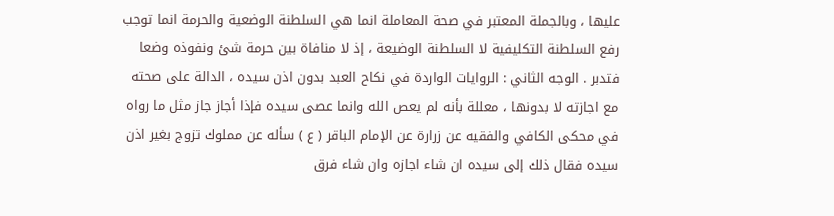عليها ، وبالجملة المعتبر في صحة المعاملة انما هي السلطنة الوضعية والحرمة انما توجب رفع السلطنة التكليفية لا السلطنة الوضيعة ، إذ لا منافاة بين حرمة شئ ونفوذه وضعا فتدبر . الوجه الثاني : الروايات الواردة في نكاح العبد بدون اذن سيده ، الدالة على صحته مع اجازته لا بدونها ، معللة بأنه لم يعص الله وانما عصى سيده فإذا أجاز جاز مثل ما رواه في محكى الكافي والفقيه عن زرارة عن الإمام الباقر ( ع ) سأله عن مملوك تزوج بغير اذن سيده فقال ذلك إلى سيده ان شاء اجازه وان شاء فرق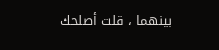بينهما ، قلت أصلحك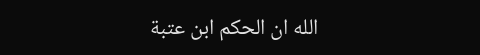الله ان الحكم ابن عتبة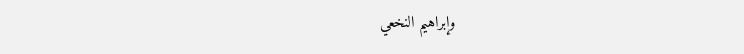وإبراهيم النخعي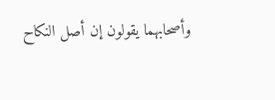وأصحابهما يقولون إن أصل النكاح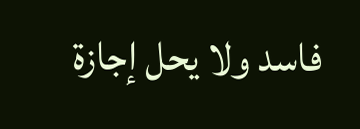فاسد ولا يحل إجازة